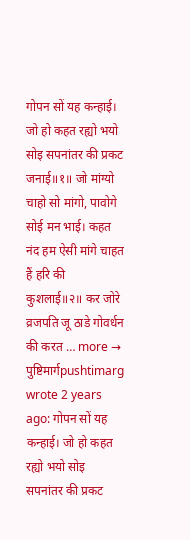गोपन सों यह कन्हाई। जो हो कहत रह्यो भयो सोइ सपनांतर की प्रकट जनाई॥१॥ जो मांग्यो चाहो सो मांगो, पावोगे सोई मन भाई। कहत नंद हम ऐसी मांगे चाहत हैं हरि की कुशलाई॥२॥ कर जोरे व्रजपति जू ठाडे गोवर्धन की करत … more →
पुष्टिमार्गpushtimarg wrote 2 years ago: गोपन सों यह कन्हाई। जो हो कहत रह्यो भयो सोइ सपनांतर की प्रकट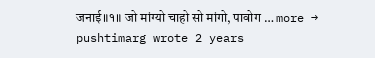जनाई॥१॥ जो मांग्यो चाहो सो मांगो, पावोग … more →
pushtimarg wrote 2 years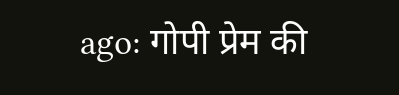ago: गोपी प्रेम की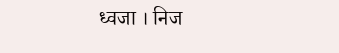ध्वजा । निज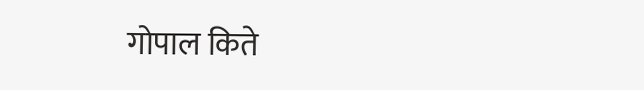गोपाल किते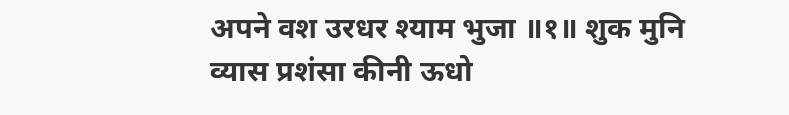अपने वश उरधर श्याम भुजा ॥१॥ शुक मुनि व्यास प्रशंसा कीनी ऊधो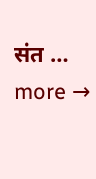संत … more →